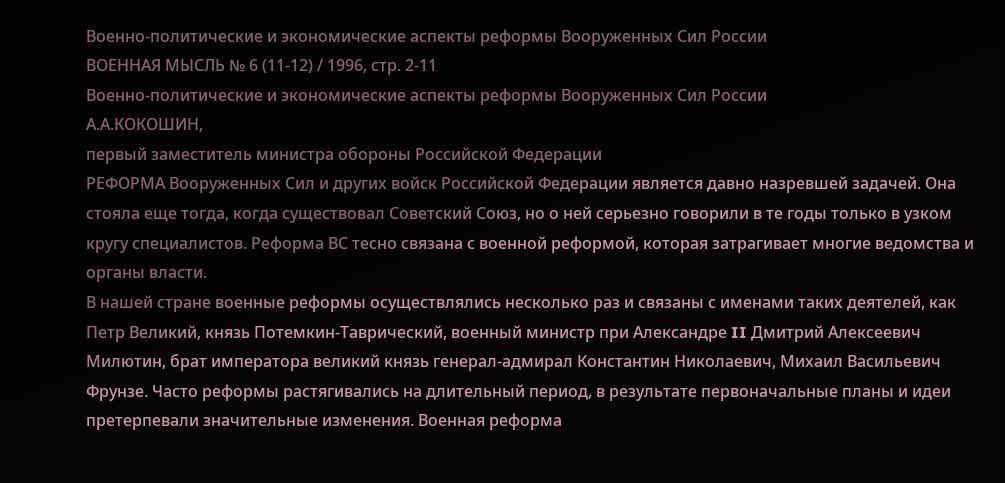Военно-политические и экономические аспекты реформы Вооруженных Сил России
ВОЕННАЯ МЫСЛЬ № 6 (11-12) / 1996, стр. 2-11
Военно-политические и экономические аспекты реформы Вооруженных Сил России
А.А.КОКОШИН,
первый заместитель министра обороны Российской Федерации
РЕФОРМА Вооруженных Сил и других войск Российской Федерации является давно назревшей задачей. Она стояла еще тогда, когда существовал Советский Союз, но о ней серьезно говорили в те годы только в узком кругу специалистов. Реформа ВС тесно связана с военной реформой, которая затрагивает многие ведомства и органы власти.
В нашей стране военные реформы осуществлялись несколько раз и связаны с именами таких деятелей, как Петр Великий, князь Потемкин-Таврический, военный министр при Александре II Дмитрий Алексеевич Милютин, брат императора великий князь генерал-адмирал Константин Николаевич, Михаил Васильевич Фрунзе. Часто реформы растягивались на длительный период, в результате первоначальные планы и идеи претерпевали значительные изменения. Военная реформа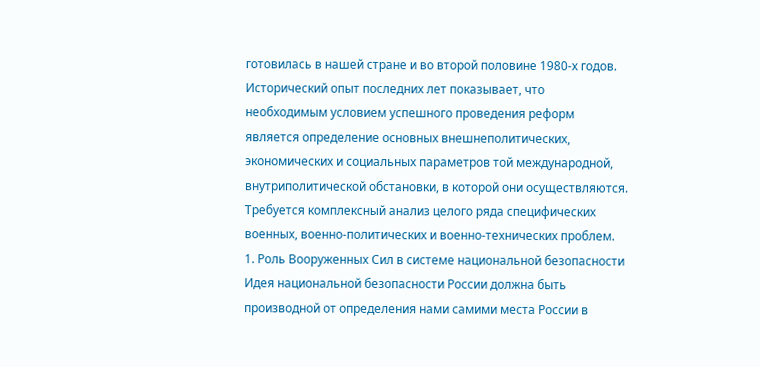готовилась в нашей стране и во второй половине 1980-х годов.
Исторический опыт последних лет показывает, что необходимым условием успешного проведения реформ является определение основных внешнеполитических, экономических и социальных параметров той международной, внутриполитической обстановки, в которой они осуществляются. Требуется комплексный анализ целого ряда специфических военных, военно-политических и военно-технических проблем.
1. Роль Вооруженных Сил в системе национальной безопасности
Идея национальной безопасности России должна быть производной от определения нами самими места России в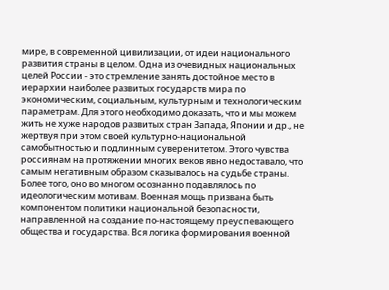мире, в современной цивилизации, от идеи национального развития страны в целом. Одна из очевидных национальных целей России - это стремление занять достойное место в иерархии наиболее развитых государств мира по экономическим, социальным, культурным и технологическим параметрам. Для этого необходимо доказать, что и мы можем жить не хуже народов развитых стран Запада, Японии и др., не жертвуя при этом своей культурно-национальной самобытностью и подлинным суверенитетом. Этого чувства россиянам на протяжении многих веков явно недоставало, что самым негативным образом сказывалось на судьбе страны. Более того, оно во многом осознанно подавлялось по идеологическим мотивам. Военная мощь призвана быть компонентом политики национальной безопасности, направленной на создание по-настоящему преуспевающего общества и государства. Вся логика формирования военной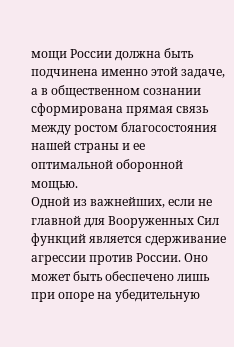мощи России должна быть подчинена именно этой задаче, а в общественном сознании сформирована прямая связь между ростом благосостояния нашей страны и ее оптимальной оборонной мощью.
Одной из важнейших, если не главной для Вооруженных Сил функций является сдерживание агрессии против России. Оно может быть обеспечено лишь при опоре на убедительную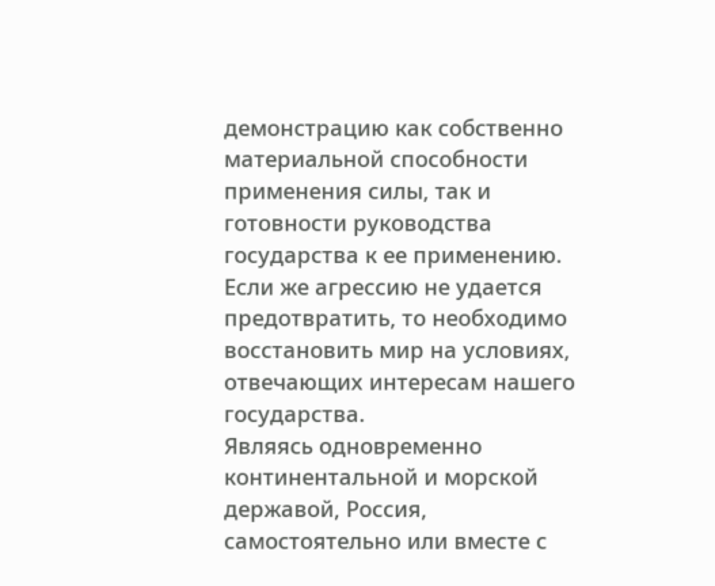демонстрацию как собственно материальной способности применения силы, так и готовности руководства государства к ее применению. Если же агрессию не удается предотвратить, то необходимо восстановить мир на условиях, отвечающих интересам нашего государства.
Являясь одновременно континентальной и морской державой, Россия, самостоятельно или вместе с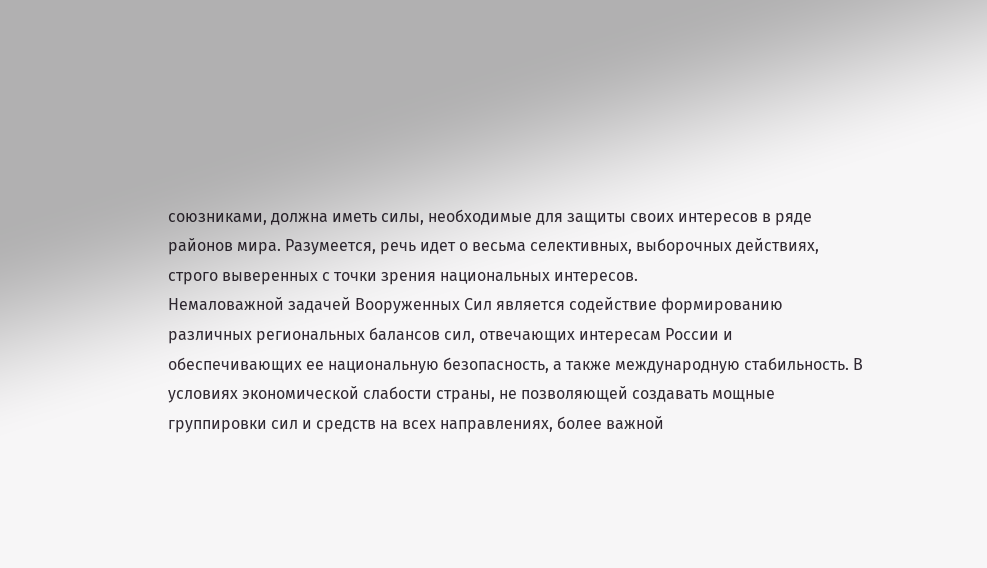союзниками, должна иметь силы, необходимые для защиты своих интересов в ряде районов мира. Разумеется, речь идет о весьма селективных, выборочных действиях, строго выверенных с точки зрения национальных интересов.
Немаловажной задачей Вооруженных Сил является содействие формированию различных региональных балансов сил, отвечающих интересам России и обеспечивающих ее национальную безопасность, а также международную стабильность. В условиях экономической слабости страны, не позволяющей создавать мощные группировки сил и средств на всех направлениях, более важной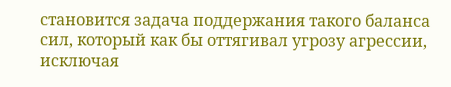становится задача поддержания такого баланса сил, который как бы оттягивал угрозу агрессии, исключая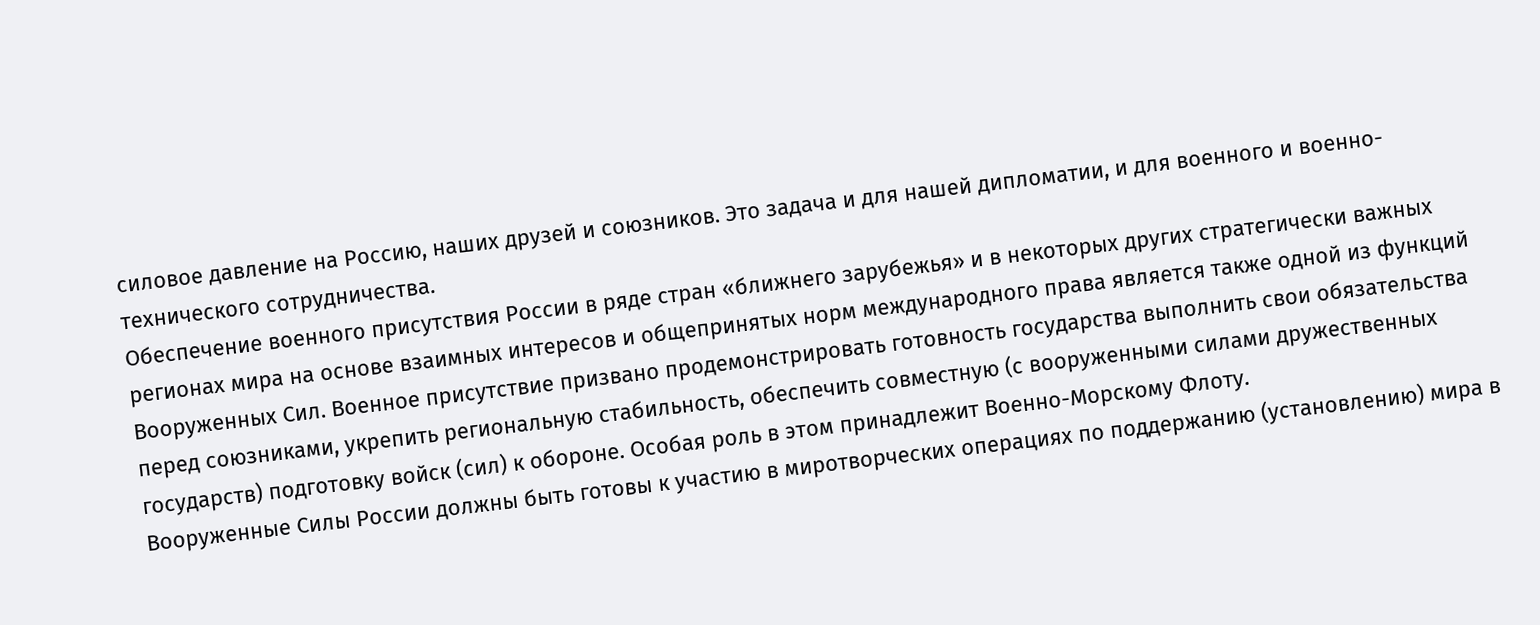силовое давление на Россию, наших друзей и союзников. Это задача и для нашей дипломатии, и для военного и военно-технического сотрудничества.
Обеспечение военного присутствия России в ряде стран «ближнего зарубежья» и в некоторых других стратегически важных регионах мира на основе взаимных интересов и общепринятых норм международного права является также одной из функций Вооруженных Сил. Военное присутствие призвано продемонстрировать готовность государства выполнить свои обязательства перед союзниками, укрепить региональную стабильность, обеспечить совместную (с вооруженными силами дружественных государств) подготовку войск (сил) к обороне. Особая роль в этом принадлежит Военно-Морскому Флоту.
Вооруженные Силы России должны быть готовы к участию в миротворческих операциях по поддержанию (установлению) мира в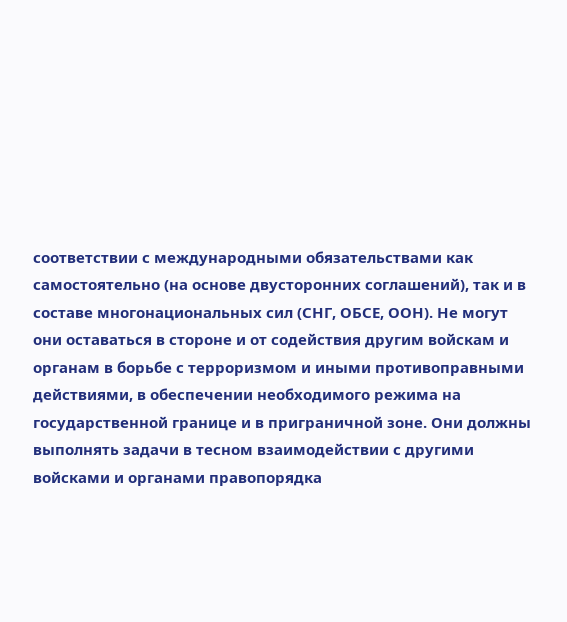соответствии с международными обязательствами как самостоятельно (на основе двусторонних соглашений), так и в составе многонациональных сил (СНГ, ОБСЕ, ООН). Не могут они оставаться в стороне и от содействия другим войскам и органам в борьбе с терроризмом и иными противоправными действиями, в обеспечении необходимого режима на государственной границе и в приграничной зоне. Они должны выполнять задачи в тесном взаимодействии с другими войсками и органами правопорядка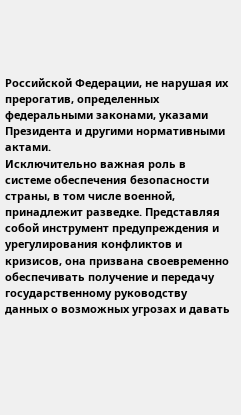Российской Федерации, не нарушая их прерогатив, определенных федеральными законами, указами Президента и другими нормативными актами.
Исключительно важная роль в системе обеспечения безопасности страны, в том числе военной, принадлежит разведке. Представляя собой инструмент предупреждения и урегулирования конфликтов и кризисов, она призвана своевременно обеспечивать получение и передачу государственному руководству данных о возможных угрозах и давать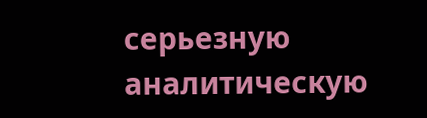серьезную аналитическую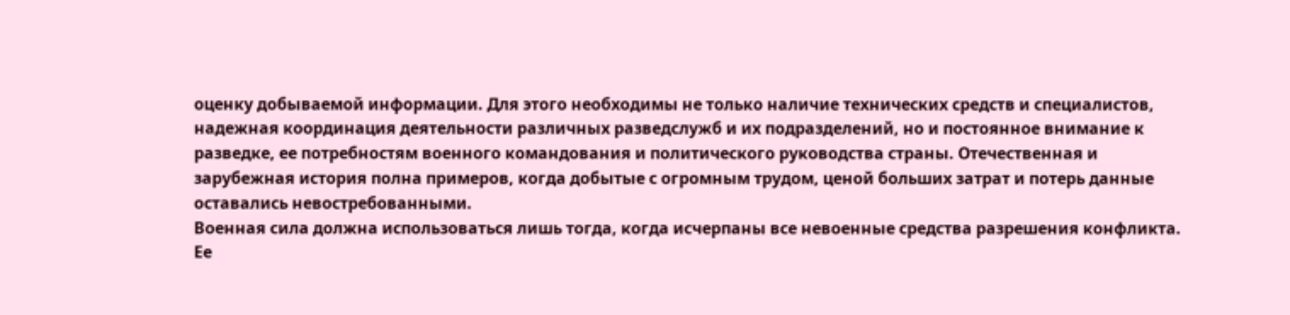оценку добываемой информации. Для этого необходимы не только наличие технических средств и специалистов, надежная координация деятельности различных разведслужб и их подразделений, но и постоянное внимание к разведке, ее потребностям военного командования и политического руководства страны. Отечественная и зарубежная история полна примеров, когда добытые с огромным трудом, ценой больших затрат и потерь данные оставались невостребованными.
Военная сила должна использоваться лишь тогда, когда исчерпаны все невоенные средства разрешения конфликта. Ее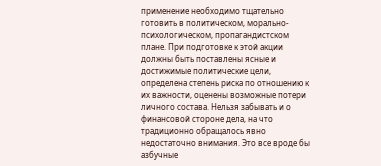применение необходимо тщательно готовить в политическом, морально-психологическом, пропагандистском плане. При подготовке к этой акции должны быть поставлены ясные и достижимые политические цели, определена степень риска по отношению к их важности, оценены возможные потери личного состава. Нельзя забывать и о финансовой стороне дела, на что традиционно обращалось явно недостаточно внимания. Это все вроде бы азбучные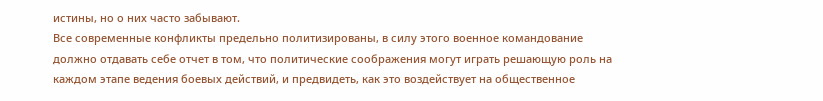истины, но о них часто забывают.
Все современные конфликты предельно политизированы, в силу этого военное командование должно отдавать себе отчет в том, что политические соображения могут играть решающую роль на каждом этапе ведения боевых действий, и предвидеть, как это воздействует на общественное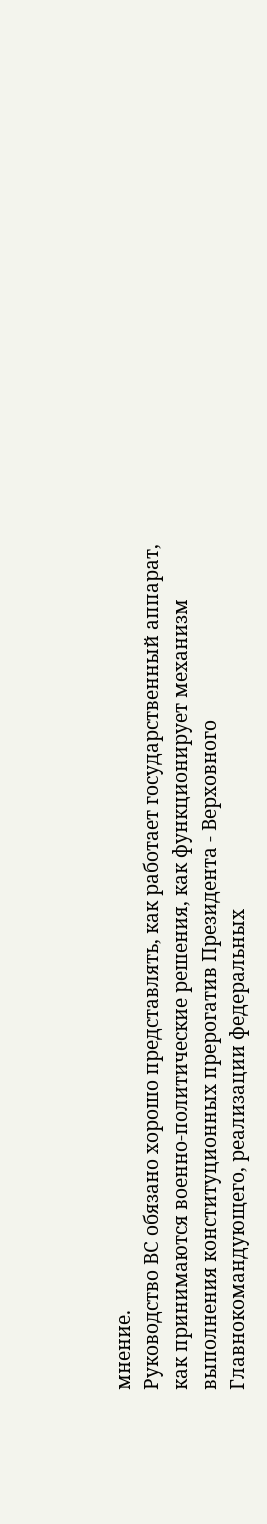мнение.
Руководство ВС обязано хорошо представлять, как работает государственный аппарат, как принимаются военно-политические решения, как функционирует механизм выполнения конституционных прерогатив Президента - Верховного Главнокомандующего, реализации федеральных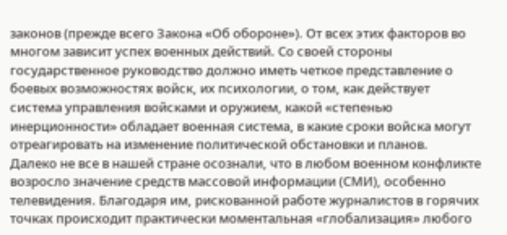законов (прежде всего Закона «Об обороне»). От всех этих факторов во многом зависит успех военных действий. Со своей стороны государственное руководство должно иметь четкое представление о боевых возможностях войск, их психологии, о том, как действует система управления войсками и оружием, какой «степенью инерционности» обладает военная система, в какие сроки войска могут отреагировать на изменение политической обстановки и планов.
Далеко не все в нашей стране осознали, что в любом военном конфликте возросло значение средств массовой информации (СМИ), особенно телевидения. Благодаря им, рискованной работе журналистов в горячих точках происходит практически моментальная «глобализация» любого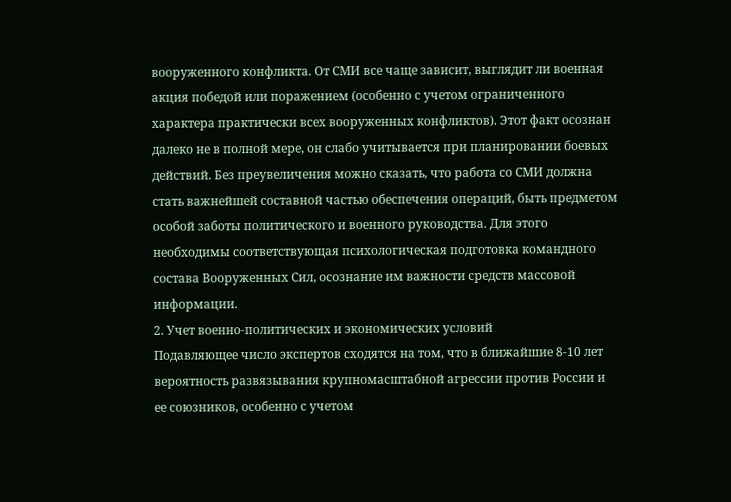вооруженного конфликта. От СМИ все чаще зависит, выглядит ли военная акция победой или поражением (особенно с учетом ограниченного характера практически всех вооруженных конфликтов). Этот факт осознан далеко не в полной мере, он слабо учитывается при планировании боевых действий. Без преувеличения можно сказать, что работа со СМИ должна стать важнейшей составной частью обеспечения операций, быть предметом особой заботы политического и военного руководства. Для этого необходимы соответствующая психологическая подготовка командного состава Вооруженных Сил, осознание им важности средств массовой информации.
2. Учет военно-политических и экономических условий
Подавляющее число экспертов сходятся на том, что в ближайшие 8-10 лет вероятность развязывания крупномасштабной агрессии против России и ее союзников, особенно с учетом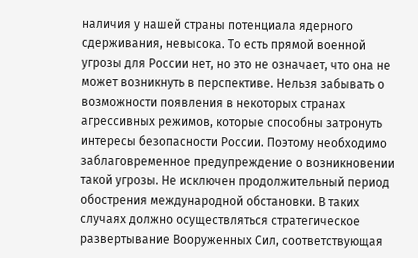наличия у нашей страны потенциала ядерного сдерживания, невысока. То есть прямой военной угрозы для России нет, но это не означает, что она не может возникнуть в перспективе. Нельзя забывать о возможности появления в некоторых странах агрессивных режимов, которые способны затронуть интересы безопасности России. Поэтому необходимо заблаговременное предупреждение о возникновении такой угрозы. Не исключен продолжительный период обострения международной обстановки. В таких случаях должно осуществляться стратегическое развертывание Вооруженных Сил, соответствующая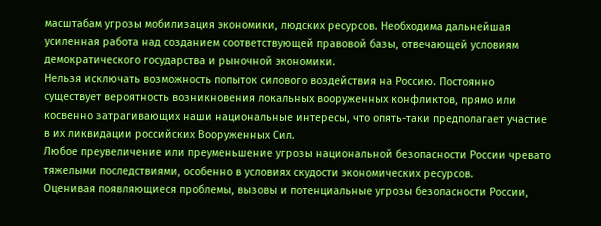масштабам угрозы мобилизация экономики, людских ресурсов. Необходима дальнейшая усиленная работа над созданием соответствующей правовой базы, отвечающей условиям демократического государства и рыночной экономики.
Нельзя исключать возможность попыток силового воздействия на Россию. Постоянно существует вероятность возникновения локальных вооруженных конфликтов, прямо или косвенно затрагивающих наши национальные интересы, что опять-таки предполагает участие в их ликвидации российских Вооруженных Сил.
Любое преувеличение или преуменьшение угрозы национальной безопасности России чревато тяжелыми последствиями, особенно в условиях скудости экономических ресурсов.
Оценивая появляющиеся проблемы, вызовы и потенциальные угрозы безопасности России,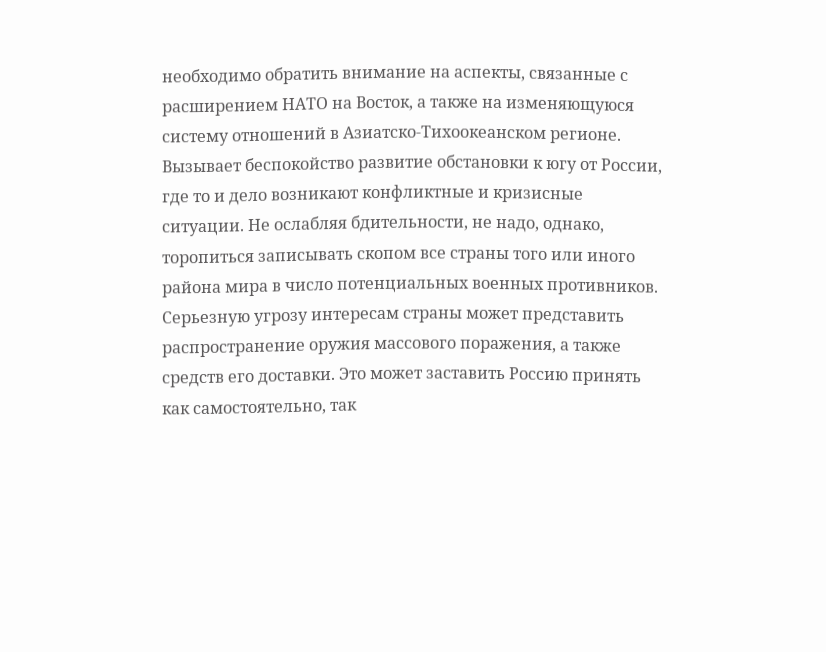необходимо обратить внимание на аспекты, связанные с расширением НАТО на Восток, а также на изменяющуюся систему отношений в Азиатско-Тихоокеанском регионе. Вызывает беспокойство развитие обстановки к югу от России, где то и дело возникают конфликтные и кризисные ситуации. Не ослабляя бдительности, не надо, однако, торопиться записывать скопом все страны того или иного района мира в число потенциальных военных противников.
Серьезную угрозу интересам страны может представить распространение оружия массового поражения, а также средств его доставки. Это может заставить Россию принять как самостоятельно, так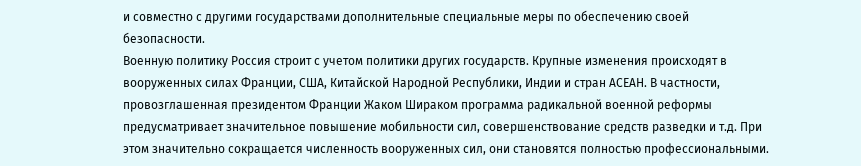и совместно с другими государствами дополнительные специальные меры по обеспечению своей безопасности.
Военную политику Россия строит с учетом политики других государств. Крупные изменения происходят в вооруженных силах Франции, США, Китайской Народной Республики, Индии и стран АСЕАН. В частности, провозглашенная президентом Франции Жаком Шираком программа радикальной военной реформы предусматривает значительное повышение мобильности сил, совершенствование средств разведки и т.д. При этом значительно сокращается численность вооруженных сил, они становятся полностью профессиональными.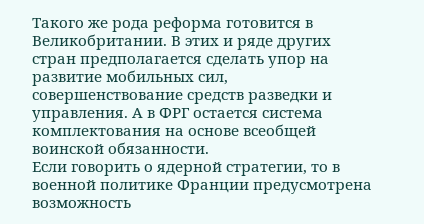Такого же рода реформа готовится в Великобритании. В этих и ряде других стран предполагается сделать упор на развитие мобильных сил, совершенствование средств разведки и управления. А в ФРГ остается система комплектования на основе всеобщей воинской обязанности.
Если говорить о ядерной стратегии, то в военной политике Франции предусмотрена возможность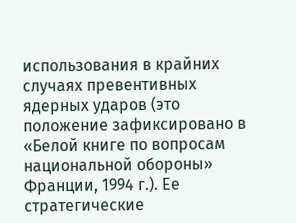использования в крайних случаях превентивных ядерных ударов (это положение зафиксировано в «Белой книге по вопросам национальной обороны» Франции, 1994 г.). Ее стратегические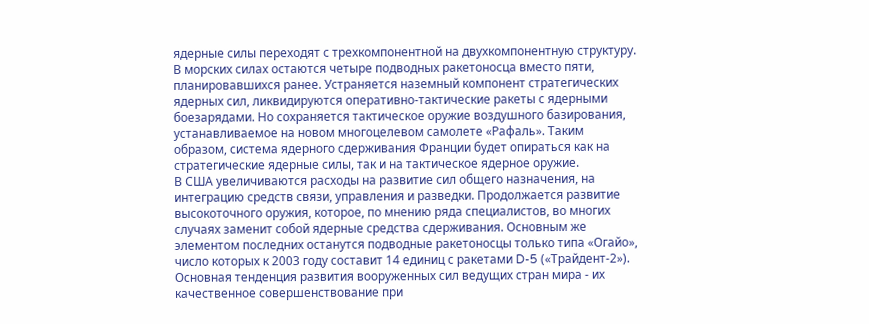ядерные силы переходят с трехкомпонентной на двухкомпонентную структуру. В морских силах остаются четыре подводных ракетоносца вместо пяти, планировавшихся ранее. Устраняется наземный компонент стратегических ядерных сил, ликвидируются оперативно-тактические ракеты с ядерными боезарядами. Но сохраняется тактическое оружие воздушного базирования, устанавливаемое на новом многоцелевом самолете «Рафаль». Таким образом, система ядерного сдерживания Франции будет опираться как на стратегические ядерные силы, так и на тактическое ядерное оружие.
В США увеличиваются расходы на развитие сил общего назначения, на интеграцию средств связи, управления и разведки. Продолжается развитие высокоточного оружия, которое, по мнению ряда специалистов, во многих случаях заменит собой ядерные средства сдерживания. Основным же элементом последних останутся подводные ракетоносцы только типа «Огайо», число которых к 2003 году составит 14 единиц с ракетами D-5 («Трайдент-2»).
Основная тенденция развития вооруженных сил ведущих стран мира - их качественное совершенствование при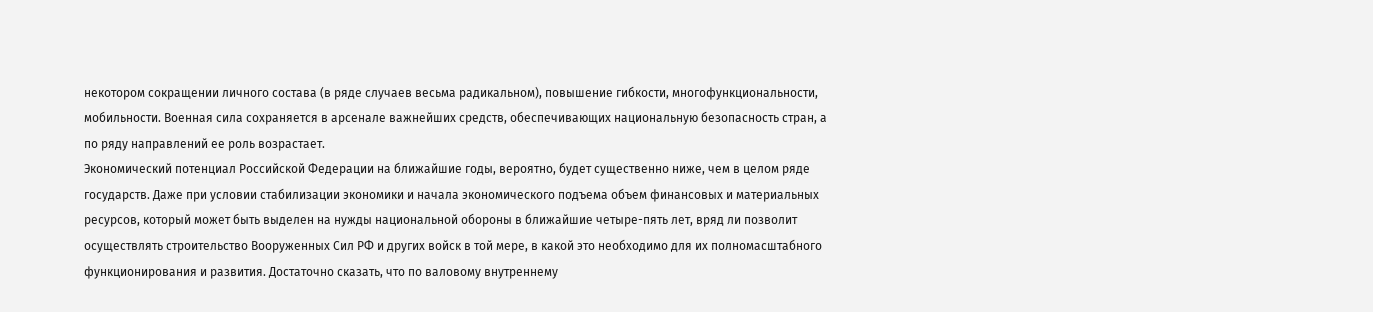некотором сокращении личного состава (в ряде случаев весьма радикальном), повышение гибкости, многофункциональности, мобильности. Военная сила сохраняется в арсенале важнейших средств, обеспечивающих национальную безопасность стран, а по ряду направлений ее роль возрастает.
Экономический потенциал Российской Федерации на ближайшие годы, вероятно, будет существенно ниже, чем в целом ряде государств. Даже при условии стабилизации экономики и начала экономического подъема объем финансовых и материальных ресурсов, который может быть выделен на нужды национальной обороны в ближайшие четыре-пять лет, вряд ли позволит осуществлять строительство Вооруженных Сил РФ и других войск в той мере, в какой это необходимо для их полномасштабного функционирования и развития. Достаточно сказать, что по валовому внутреннему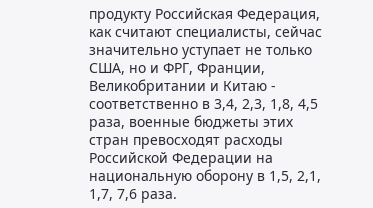продукту Российская Федерация, как считают специалисты, сейчас значительно уступает не только США, но и ФРГ, Франции, Великобритании и Китаю - соответственно в 3,4, 2,3, 1,8, 4,5 раза, военные бюджеты этих стран превосходят расходы Российской Федерации на национальную оборону в 1,5, 2,1, 1,7, 7,6 раза.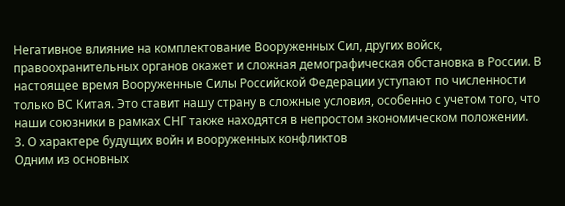Негативное влияние на комплектование Вооруженных Сил, других войск, правоохранительных органов окажет и сложная демографическая обстановка в России. В настоящее время Вооруженные Силы Российской Федерации уступают по численности только ВС Китая. Это ставит нашу страну в сложные условия, особенно с учетом того, что наши союзники в рамках СНГ также находятся в непростом экономическом положении.
3. О характере будущих войн и вооруженных конфликтов
Одним из основных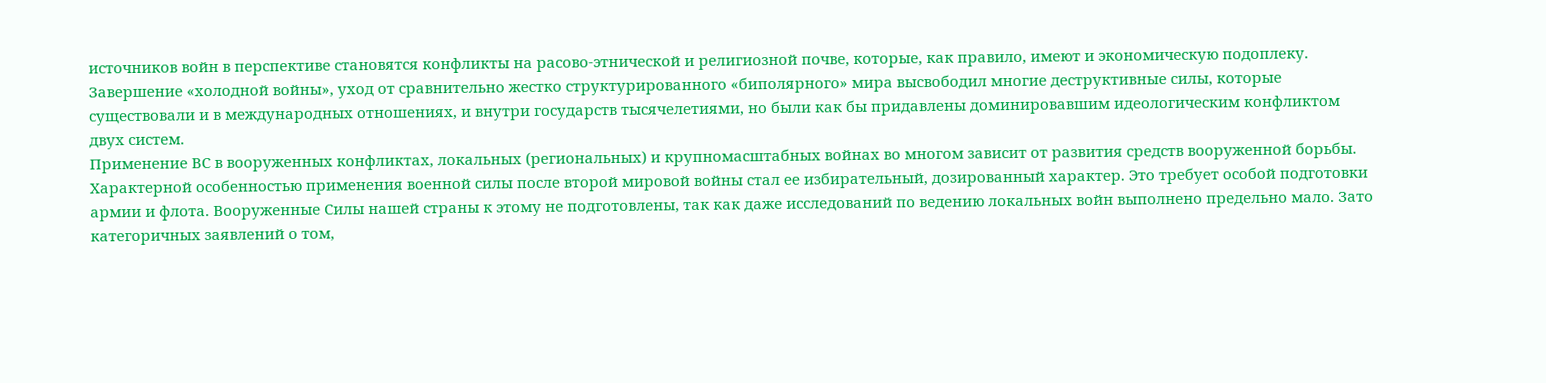источников войн в перспективе становятся конфликты на расово-этнической и религиозной почве, которые, как правило, имеют и экономическую подоплеку. Завершение «холодной войны», уход от сравнительно жестко структурированного «биполярного» мира высвободил многие деструктивные силы, которые существовали и в международных отношениях, и внутри государств тысячелетиями, но были как бы придавлены доминировавшим идеологическим конфликтом двух систем.
Применение ВС в вооруженных конфликтах, локальных (региональных) и крупномасштабных войнах во многом зависит от развития средств вооруженной борьбы. Характерной особенностью применения военной силы после второй мировой войны стал ее избирательный, дозированный характер. Это требует особой подготовки армии и флота. Вооруженные Силы нашей страны к этому не подготовлены, так как даже исследований по ведению локальных войн выполнено предельно мало. Зато категоричных заявлений о том,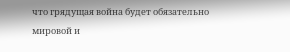что грядущая война будет обязательно мировой и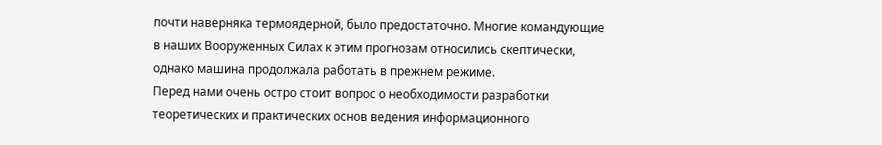почти наверняка термоядерной, было предостаточно. Многие командующие в наших Вооруженных Силах к этим прогнозам относились скептически, однако машина продолжала работать в прежнем режиме.
Перед нами очень остро стоит вопрос о необходимости разработки теоретических и практических основ ведения информационного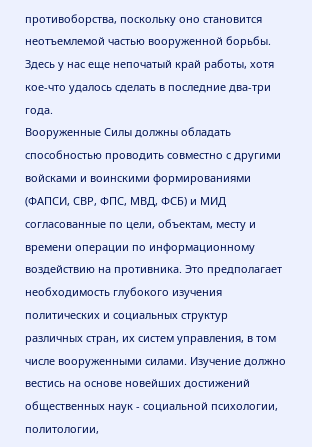противоборства, поскольку оно становится неотъемлемой частью вооруженной борьбы. Здесь у нас еще непочатый край работы, хотя кое-что удалось сделать в последние два-три года.
Вооруженные Силы должны обладать способностью проводить совместно с другими войсками и воинскими формированиями (ФАПСИ, СВР, ФПС, МВД, ФСБ) и МИД согласованные по цели, объектам, месту и времени операции по информационному воздействию на противника. Это предполагает необходимость глубокого изучения политических и социальных структур различных стран, их систем управления, в том числе вооруженными силами. Изучение должно вестись на основе новейших достижений общественных наук - социальной психологии, политологии,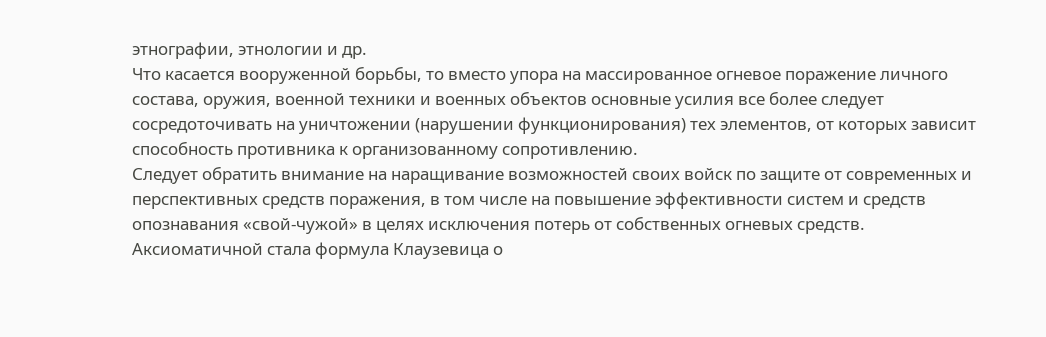этнографии, этнологии и др.
Что касается вооруженной борьбы, то вместо упора на массированное огневое поражение личного состава, оружия, военной техники и военных объектов основные усилия все более следует сосредоточивать на уничтожении (нарушении функционирования) тех элементов, от которых зависит способность противника к организованному сопротивлению.
Следует обратить внимание на наращивание возможностей своих войск по защите от современных и перспективных средств поражения, в том числе на повышение эффективности систем и средств опознавания «свой-чужой» в целях исключения потерь от собственных огневых средств.
Аксиоматичной стала формула Клаузевица о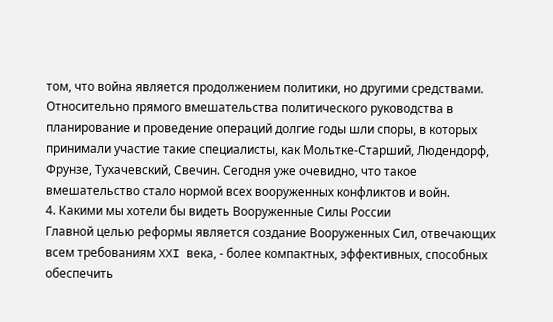том, что война является продолжением политики, но другими средствами. Относительно прямого вмешательства политического руководства в планирование и проведение операций долгие годы шли споры, в которых принимали участие такие специалисты, как Мольтке-Старший, Людендорф, Фрунзе, Тухачевский, Свечин. Сегодня уже очевидно, что такое вмешательство стало нормой всех вооруженных конфликтов и войн.
4. Какими мы хотели бы видеть Вооруженные Силы России
Главной целью реформы является создание Вооруженных Сил, отвечающих всем требованиям XXI века, - более компактных, эффективных, способных обеспечить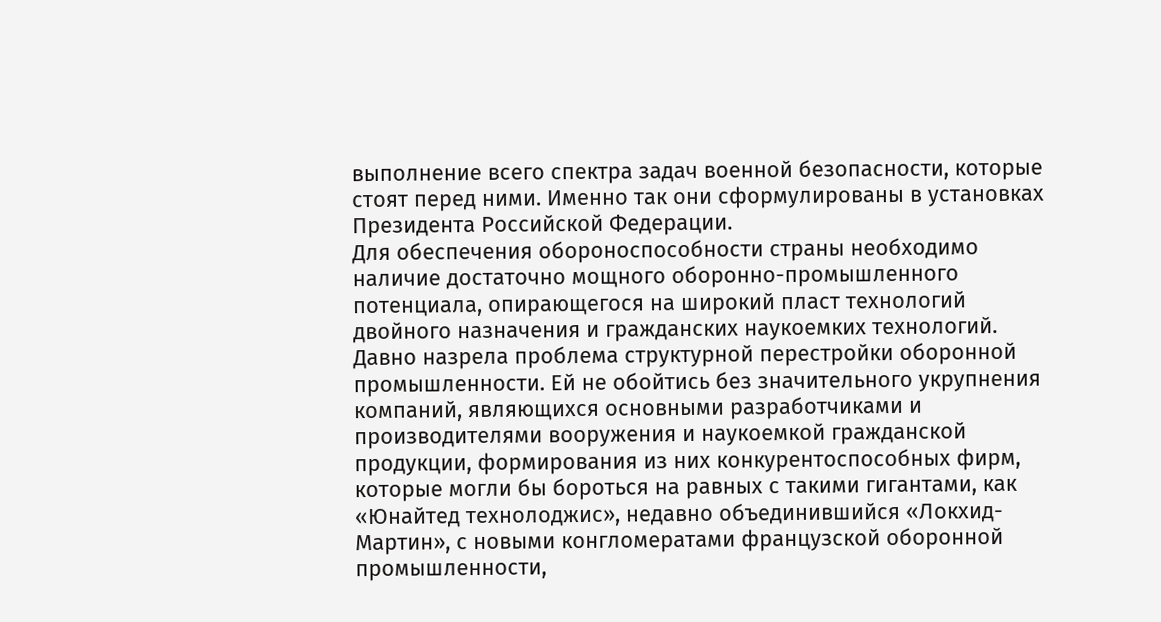выполнение всего спектра задач военной безопасности, которые стоят перед ними. Именно так они сформулированы в установках Президента Российской Федерации.
Для обеспечения обороноспособности страны необходимо наличие достаточно мощного оборонно-промышленного потенциала, опирающегося на широкий пласт технологий двойного назначения и гражданских наукоемких технологий. Давно назрела проблема структурной перестройки оборонной промышленности. Ей не обойтись без значительного укрупнения компаний, являющихся основными разработчиками и производителями вооружения и наукоемкой гражданской продукции, формирования из них конкурентоспособных фирм, которые могли бы бороться на равных с такими гигантами, как «Юнайтед технолоджис», недавно объединившийся «Локхид-Мартин», с новыми конгломератами французской оборонной промышленности,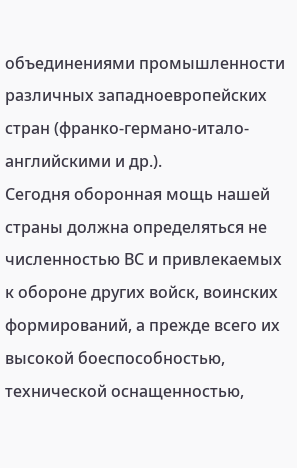объединениями промышленности различных западноевропейских стран (франко-германо-итало-английскими и др.).
Сегодня оборонная мощь нашей страны должна определяться не численностью ВС и привлекаемых к обороне других войск, воинских формирований, а прежде всего их высокой боеспособностью, технической оснащенностью,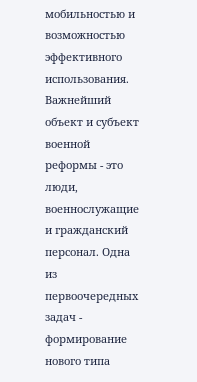мобильностью и возможностью эффективного использования.
Важнейший объект и субъект военной реформы - это люди, военнослужащие и гражданский персонал. Одна из первоочередных задач - формирование нового типа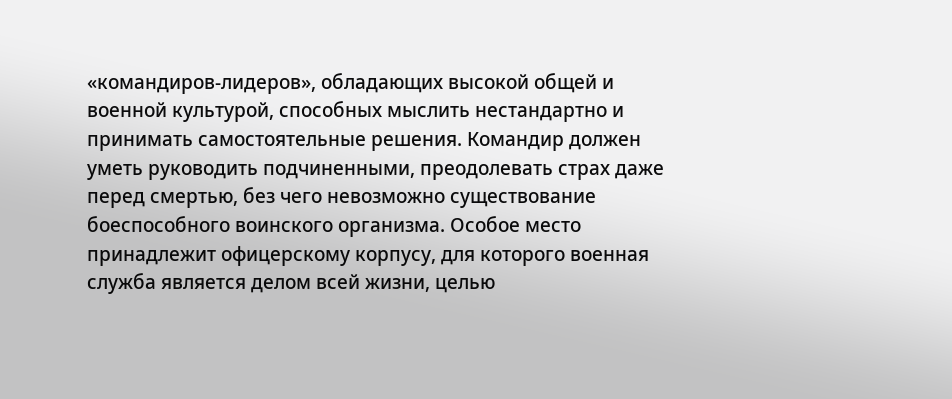«командиров-лидеров», обладающих высокой общей и военной культурой, способных мыслить нестандартно и принимать самостоятельные решения. Командир должен уметь руководить подчиненными, преодолевать страх даже перед смертью, без чего невозможно существование боеспособного воинского организма. Особое место принадлежит офицерскому корпусу, для которого военная служба является делом всей жизни, целью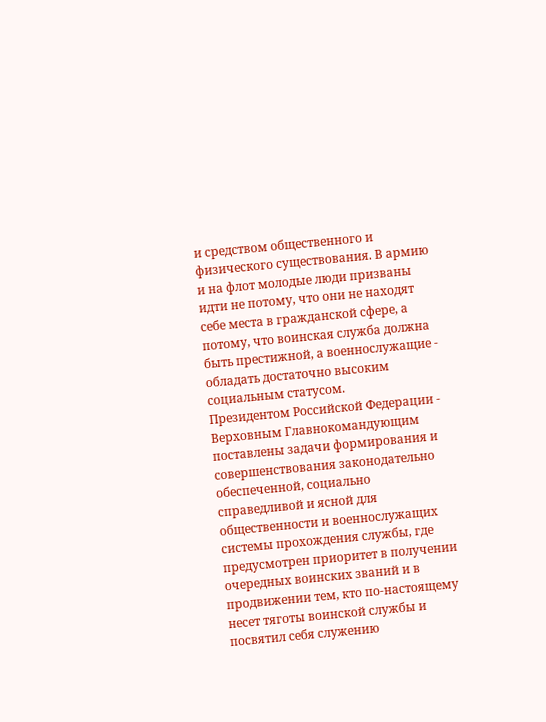и средством общественного и физического существования. В армию и на флот молодые люди призваны идти не потому, что они не находят себе места в гражданской сфере, а потому, что воинская служба должна быть престижной, а военнослужащие - обладать достаточно высоким социальным статусом.
Президентом Российской Федерации - Верховным Главнокомандующим поставлены задачи формирования и совершенствования законодательно обеспеченной, социально справедливой и ясной для общественности и военнослужащих системы прохождения службы, где предусмотрен приоритет в получении очередных воинских званий и в продвижении тем, кто по-настоящему несет тяготы воинской службы и посвятил себя служению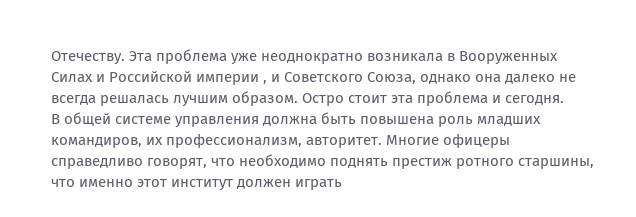Отечеству. Эта проблема уже неоднократно возникала в Вооруженных Силах и Российской империи , и Советского Союза, однако она далеко не всегда решалась лучшим образом. Остро стоит эта проблема и сегодня.
В общей системе управления должна быть повышена роль младших командиров, их профессионализм, авторитет. Многие офицеры справедливо говорят, что необходимо поднять престиж ротного старшины, что именно этот институт должен играть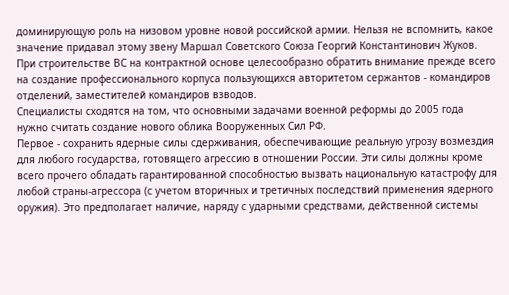доминирующую роль на низовом уровне новой российской армии. Нельзя не вспомнить, какое значение придавал этому звену Маршал Советского Союза Георгий Константинович Жуков. При строительстве ВС на контрактной основе целесообразно обратить внимание прежде всего на создание профессионального корпуса пользующихся авторитетом сержантов - командиров отделений, заместителей командиров взводов.
Специалисты сходятся на том, что основными задачами военной реформы до 2005 года нужно считать создание нового облика Вооруженных Сил РФ.
Первое - сохранить ядерные силы сдерживания, обеспечивающие реальную угрозу возмездия для любого государства, готовящего агрессию в отношении России. Эти силы должны кроме всего прочего обладать гарантированной способностью вызвать национальную катастрофу для любой страны-агрессора (с учетом вторичных и третичных последствий применения ядерного оружия). Это предполагает наличие, наряду с ударными средствами, действенной системы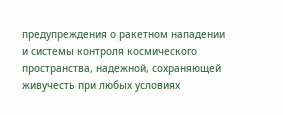предупреждения о ракетном нападении и системы контроля космического пространства, надежной, сохраняющей живучесть при любых условиях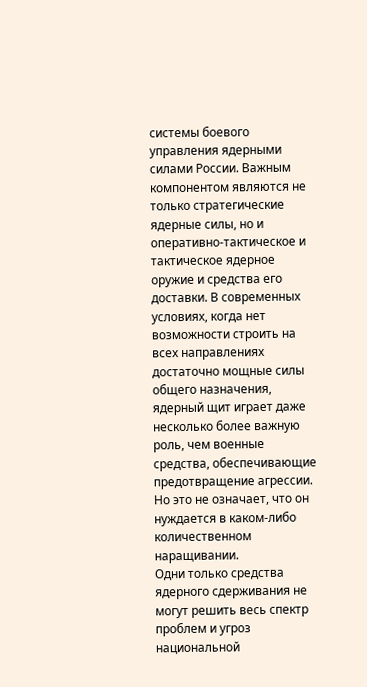системы боевого управления ядерными силами России. Важным компонентом являются не только стратегические ядерные силы, но и оперативно-тактическое и тактическое ядерное оружие и средства его доставки. В современных условиях, когда нет возможности строить на всех направлениях достаточно мощные силы общего назначения, ядерный щит играет даже несколько более важную роль, чем военные средства, обеспечивающие предотвращение агрессии. Но это не означает, что он нуждается в каком-либо количественном наращивании.
Одни только средства ядерного сдерживания не могут решить весь спектр проблем и угроз национальной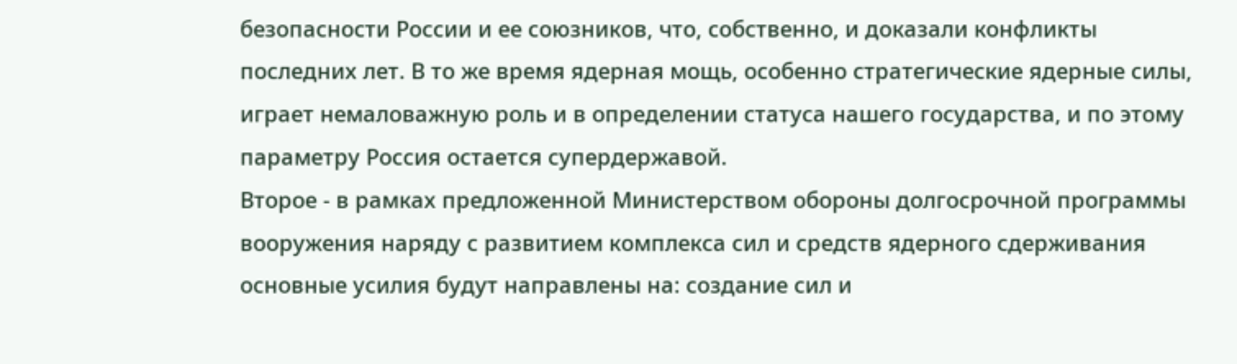безопасности России и ее союзников, что, собственно, и доказали конфликты последних лет. В то же время ядерная мощь, особенно стратегические ядерные силы, играет немаловажную роль и в определении статуса нашего государства, и по этому параметру Россия остается супердержавой.
Второе - в рамках предложенной Министерством обороны долгосрочной программы вооружения наряду с развитием комплекса сил и средств ядерного сдерживания основные усилия будут направлены на: создание сил и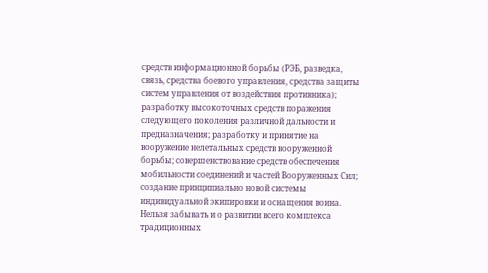средств информационной борьбы (РЭБ, разведка, связь, средства боевого управления, средства защиты систем управления от воздействия противника); разработку высокоточных средств поражения следующего поколения различной дальности и предназначения; разработку и принятие на вооружение нелетальных средств вооруженной борьбы; совершенствование средств обеспечения мобильности соединений и частей Вооруженных Сил; создание принципиально новой системы индивидуальной экипировки и оснащения воина. Нельзя забывать и о развитии всего комплекса традиционных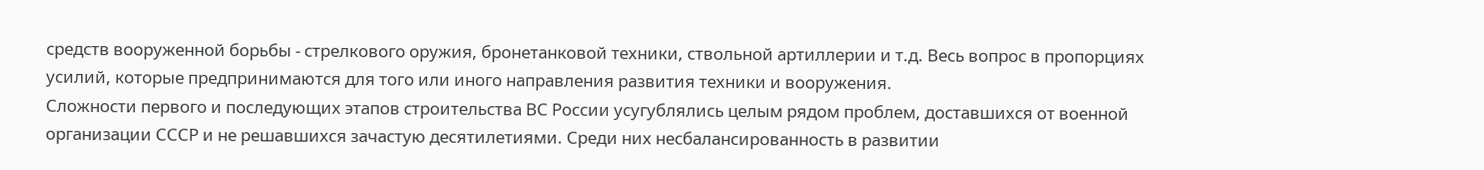средств вооруженной борьбы - стрелкового оружия, бронетанковой техники, ствольной артиллерии и т.д. Весь вопрос в пропорциях усилий, которые предпринимаются для того или иного направления развития техники и вооружения.
Сложности первого и последующих этапов строительства ВС России усугублялись целым рядом проблем, доставшихся от военной организации СССР и не решавшихся зачастую десятилетиями. Среди них несбалансированность в развитии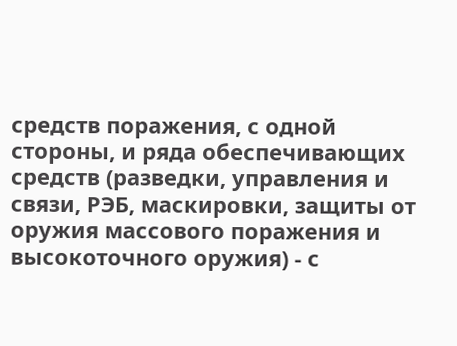средств поражения, с одной стороны, и ряда обеспечивающих средств (разведки, управления и связи, РЭБ, маскировки, защиты от оружия массового поражения и высокоточного оружия) - с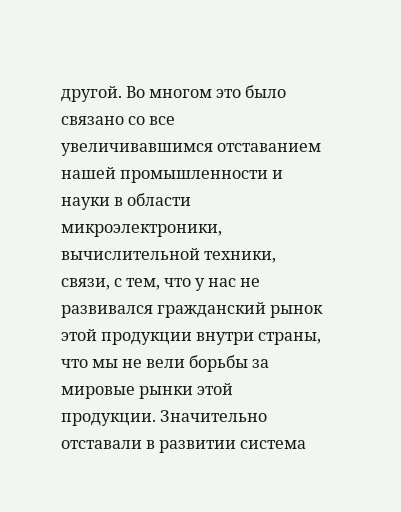другой. Во многом это было связано со все увеличивавшимся отставанием нашей промышленности и науки в области микроэлектроники, вычислительной техники, связи, с тем, что у нас не развивался гражданский рынок этой продукции внутри страны, что мы не вели борьбы за мировые рынки этой продукции. Значительно отставали в развитии система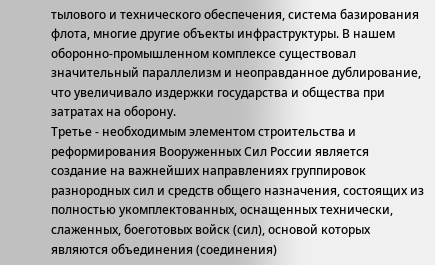тылового и технического обеспечения, система базирования флота, многие другие объекты инфраструктуры. В нашем оборонно-промышленном комплексе существовал значительный параллелизм и неоправданное дублирование, что увеличивало издержки государства и общества при затратах на оборону.
Третье - необходимым элементом строительства и реформирования Вооруженных Сил России является создание на важнейших направлениях группировок разнородных сил и средств общего назначения, состоящих из полностью укомплектованных, оснащенных технически, слаженных, боеготовых войск (сил), основой которых являются объединения (соединения)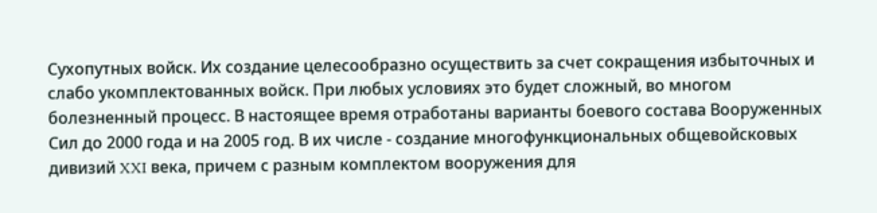Сухопутных войск. Их создание целесообразно осуществить за счет сокращения избыточных и слабо укомплектованных войск. При любых условиях это будет сложный, во многом болезненный процесс. В настоящее время отработаны варианты боевого состава Вооруженных Сил до 2000 года и на 2005 год. В их числе - создание многофункциональных общевойсковых дивизий XXI века, причем с разным комплектом вооружения для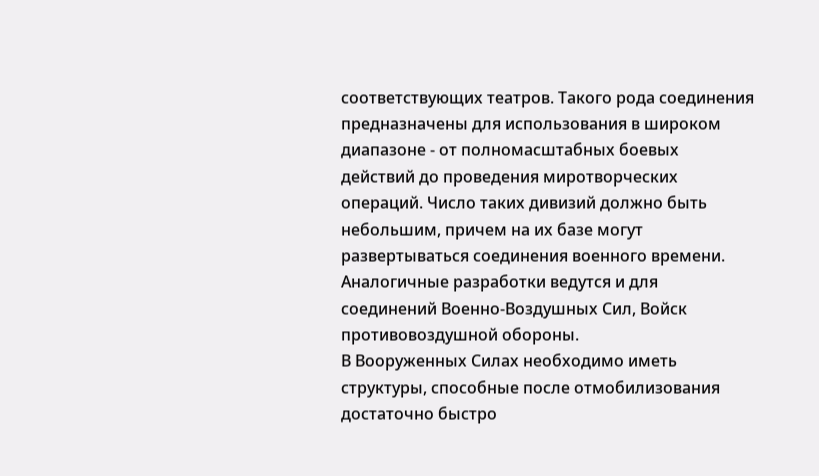соответствующих театров. Такого рода соединения предназначены для использования в широком диапазоне - от полномасштабных боевых действий до проведения миротворческих операций. Число таких дивизий должно быть небольшим, причем на их базе могут развертываться соединения военного времени. Аналогичные разработки ведутся и для соединений Военно-Воздушных Сил, Войск противовоздушной обороны.
В Вооруженных Силах необходимо иметь структуры, способные после отмобилизования достаточно быстро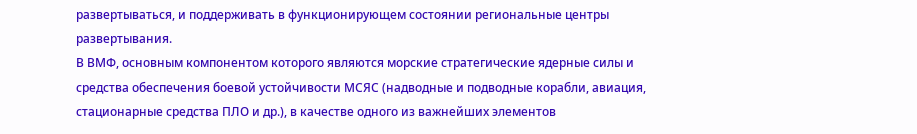развертываться, и поддерживать в функционирующем состоянии региональные центры развертывания.
В ВМФ, основным компонентом которого являются морские стратегические ядерные силы и средства обеспечения боевой устойчивости МСЯС (надводные и подводные корабли, авиация, стационарные средства ПЛО и др.), в качестве одного из важнейших элементов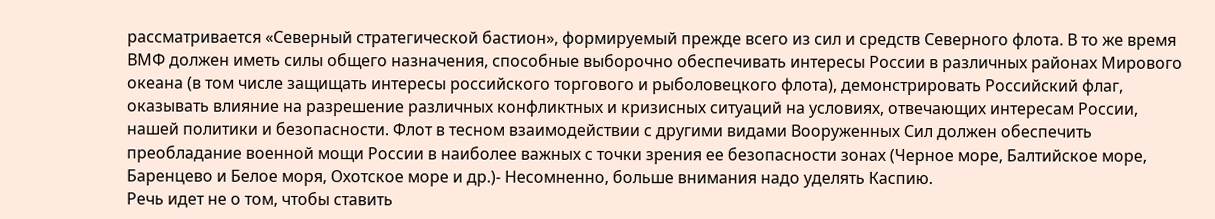рассматривается «Северный стратегической бастион», формируемый прежде всего из сил и средств Северного флота. В то же время ВМФ должен иметь силы общего назначения, способные выборочно обеспечивать интересы России в различных районах Мирового океана (в том числе защищать интересы российского торгового и рыболовецкого флота), демонстрировать Российский флаг, оказывать влияние на разрешение различных конфликтных и кризисных ситуаций на условиях, отвечающих интересам России, нашей политики и безопасности. Флот в тесном взаимодействии с другими видами Вооруженных Сил должен обеспечить преобладание военной мощи России в наиболее важных с точки зрения ее безопасности зонах (Черное море, Балтийское море, Баренцево и Белое моря, Охотское море и др.)- Несомненно, больше внимания надо уделять Каспию.
Речь идет не о том, чтобы ставить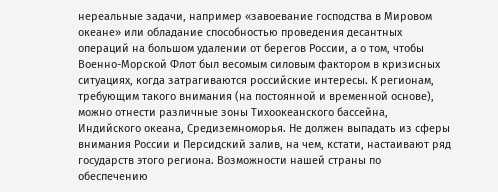нереальные задачи, например «завоевание господства в Мировом океане» или обладание способностью проведения десантных операций на большом удалении от берегов России, а о том, чтобы Военно-Морской Флот был весомым силовым фактором в кризисных ситуациях, когда затрагиваются российские интересы. К регионам, требующим такого внимания (на постоянной и временной основе), можно отнести различные зоны Тихоокеанского бассейна, Индийского океана, Средиземноморья. Не должен выпадать из сферы внимания России и Персидский залив, на чем, кстати, настаивают ряд государств этого региона. Возможности нашей страны по обеспечению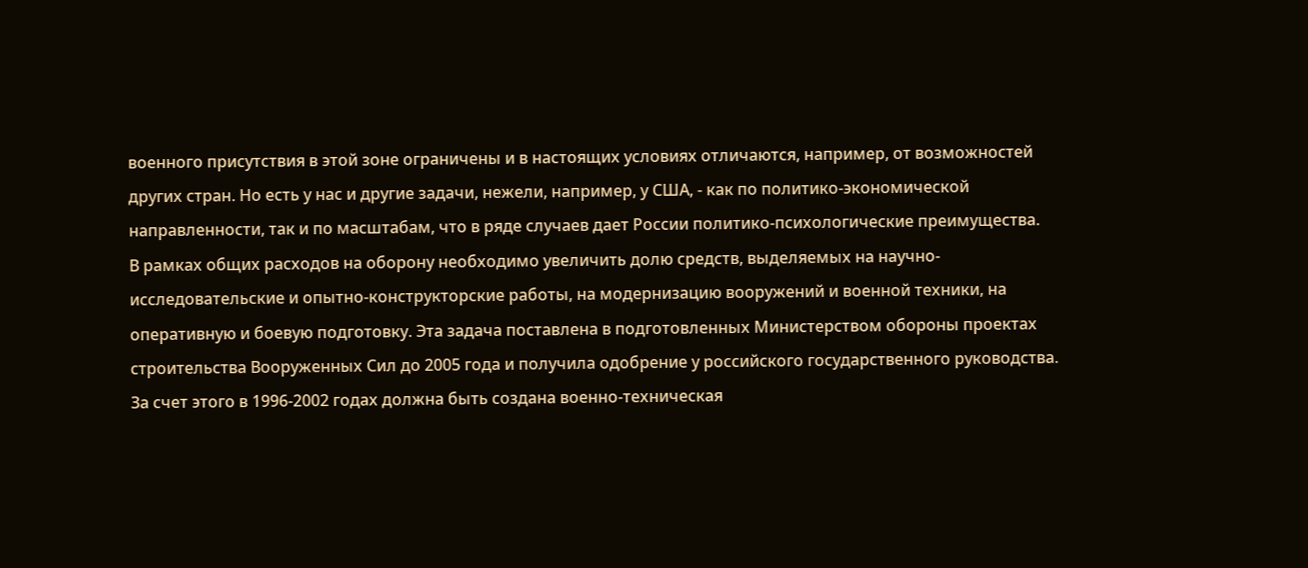военного присутствия в этой зоне ограничены и в настоящих условиях отличаются, например, от возможностей других стран. Но есть у нас и другие задачи, нежели, например, у США, - как по политико-экономической направленности, так и по масштабам, что в ряде случаев дает России политико-психологические преимущества.
В рамках общих расходов на оборону необходимо увеличить долю средств, выделяемых на научно-исследовательские и опытно-конструкторские работы, на модернизацию вооружений и военной техники, на оперативную и боевую подготовку. Эта задача поставлена в подготовленных Министерством обороны проектах строительства Вооруженных Сил до 2005 года и получила одобрение у российского государственного руководства. За счет этого в 1996-2002 годах должна быть создана военно-техническая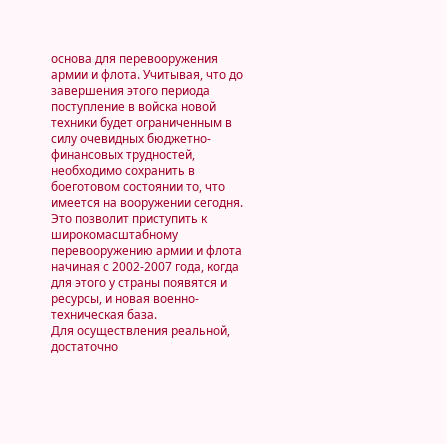основа для перевооружения армии и флота. Учитывая, что до завершения этого периода поступление в войска новой техники будет ограниченным в силу очевидных бюджетно-финансовых трудностей, необходимо сохранить в боеготовом состоянии то, что имеется на вооружении сегодня. Это позволит приступить к широкомасштабному перевооружению армии и флота начиная с 2002-2007 года, когда для этого у страны появятся и ресурсы, и новая военно-техническая база.
Для осуществления реальной, достаточно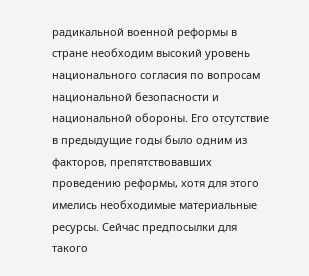радикальной военной реформы в стране необходим высокий уровень национального согласия по вопросам национальной безопасности и национальной обороны. Его отсутствие в предыдущие годы было одним из факторов, препятствовавших проведению реформы, хотя для этого имелись необходимые материальные ресурсы. Сейчас предпосылки для такого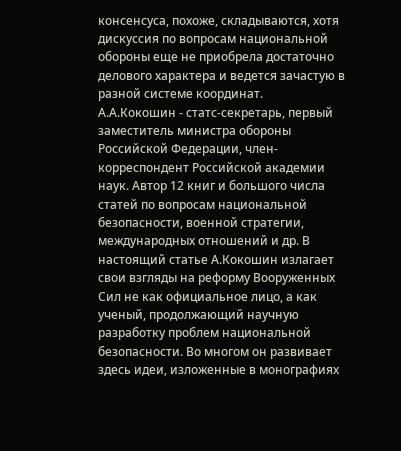консенсуса, похоже, складываются, хотя дискуссия по вопросам национальной обороны еще не приобрела достаточно делового характера и ведется зачастую в разной системе координат.
А.А.Кокошин - статс-секретарь, первый заместитель министра обороны Российской Федерации, член-корреспондент Российской академии наук. Автор 12 книг и большого числа статей по вопросам национальной безопасности, военной стратегии, международных отношений и др. В настоящий статье А.Кокошин излагает свои взгляды на реформу Вооруженных Сил не как официальное лицо, а как ученый, продолжающий научную разработку проблем национальной безопасности. Во многом он развивает здесь идеи, изложенные в монографиях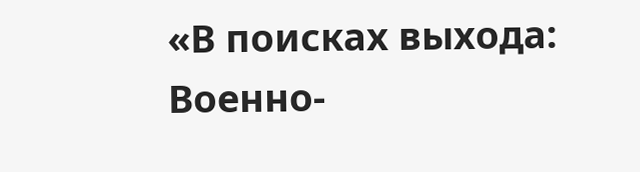«В поисках выхода: Военно-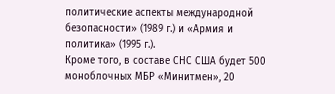политические аспекты международной безопасности» (1989 г.) и «Армия и политика» (1995 г.).
Кроме того, в составе СНС США будет 500 моноблочных МБР «Минитмен», 20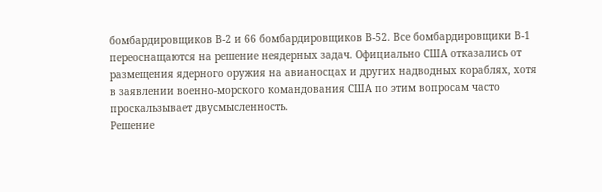бомбардировщиков В-2 и 66 бомбардировщиков В-52. Все бомбардировщики В-1 переоснащаются на решение неядерных задач. Официально США отказались от размещения ядерного оружия на авианосцах и других надводных кораблях, хотя в заявлении военно-морского командования США по этим вопросам часто проскальзывает двусмысленность.
Решение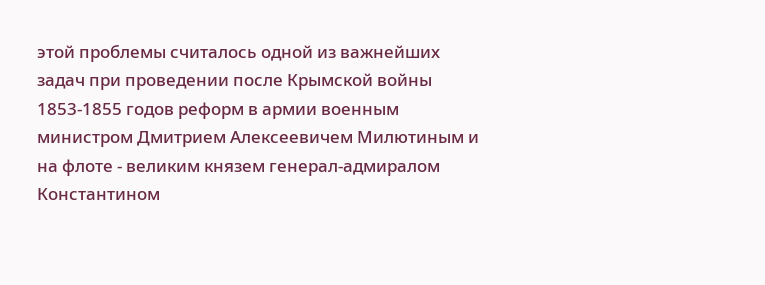этой проблемы считалось одной из важнейших задач при проведении после Крымской войны 1853-1855 годов реформ в армии военным министром Дмитрием Алексеевичем Милютиным и на флоте - великим князем генерал-адмиралом Константином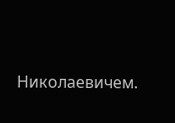Николаевичем.